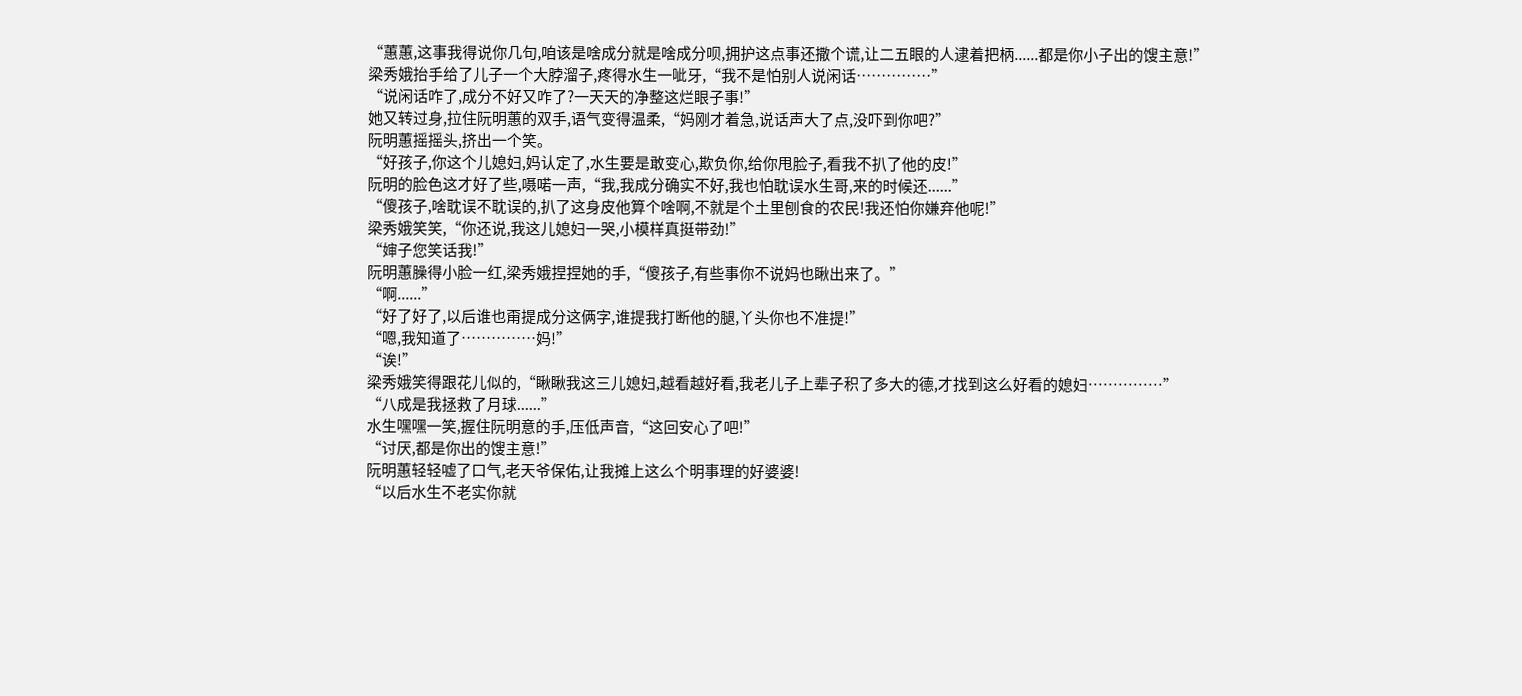“蕙蕙,这事我得说你几句,咱该是啥成分就是啥成分呗,拥护这点事还撒个谎,让二五眼的人逮着把柄......都是你小子出的馊主意!”
梁秀娥抬手给了儿子一个大脖溜子,疼得水生一呲牙,“我不是怕别人说闲话……………”
“说闲话咋了,成分不好又咋了?一天天的净整这烂眼子事!”
她又转过身,拉住阮明蕙的双手,语气变得温柔,“妈刚才着急,说话声大了点,没吓到你吧?”
阮明蕙摇摇头,挤出一个笑。
“好孩子,你这个儿媳妇,妈认定了,水生要是敢变心,欺负你,给你甩脸子,看我不扒了他的皮!”
阮明的脸色这才好了些,嗫喏一声,“我,我成分确实不好,我也怕耽误水生哥,来的时候还......”
“傻孩子,啥耽误不耽误的,扒了这身皮他算个啥啊,不就是个土里刨食的农民!我还怕你嫌弃他呢!”
梁秀娥笑笑,“你还说,我这儿媳妇一哭,小模样真挺带劲!”
“婶子您笑话我!”
阮明蕙臊得小脸一红,梁秀娥捏捏她的手,“傻孩子,有些事你不说妈也瞅出来了。”
“啊......”
“好了好了,以后谁也甭提成分这俩字,谁提我打断他的腿,丫头你也不准提!”
“嗯,我知道了……………妈!”
“诶!”
梁秀娥笑得跟花儿似的,“瞅瞅我这三儿媳妇,越看越好看,我老儿子上辈子积了多大的德,才找到这么好看的媳妇……………”
“八成是我拯救了月球......”
水生嘿嘿一笑,握住阮明意的手,压低声音,“这回安心了吧!”
“讨厌,都是你出的馊主意!”
阮明蕙轻轻嘘了口气,老天爷保佑,让我摊上这么个明事理的好婆婆!
“以后水生不老实你就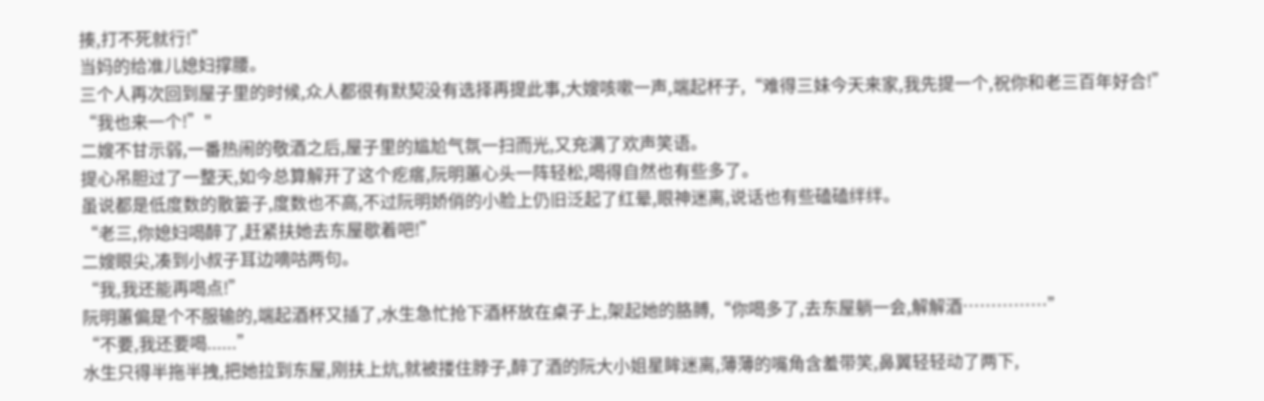揍,打不死就行!”
当妈的给准儿媳妇撑腰。
三个人再次回到屋子里的时候,众人都很有默契没有选择再提此事,大嫂咳嗽一声,端起杯子,“难得三妹今天来家,我先提一个,祝你和老三百年好合!”
“我也来一个!”"
二嫂不甘示弱,一番热闹的敬酒之后,屋子里的尴尬气氛一扫而光,又充满了欢声笑语。
提心吊胆过了一整天,如今总算解开了这个疙瘩,阮明蕙心头一阵轻松,喝得自然也有些多了。
虽说都是低度数的散篓子,度数也不高,不过阮明娇俏的小脸上仍旧泛起了红晕,眼神迷离,说话也有些磕磕绊绊。
“老三,你媳妇喝醉了,赶紧扶她去东屋歇着吧!”
二嫂眼尖,凑到小叔子耳边嘀咕两句。
“我,我还能再喝点!”
阮明蕙偏是个不服输的,端起酒杯又插了,水生急忙抢下酒杯放在桌子上,架起她的胳膊,“你喝多了,去东屋躺一会,解解酒……………”
“不要,我还要喝......”
水生只得半拖半拽,把她拉到东屋,刚扶上炕,就被搂住脖子,醉了酒的阮大小姐星眸迷离,薄薄的嘴角含羞带笑,鼻翼轻轻动了两下,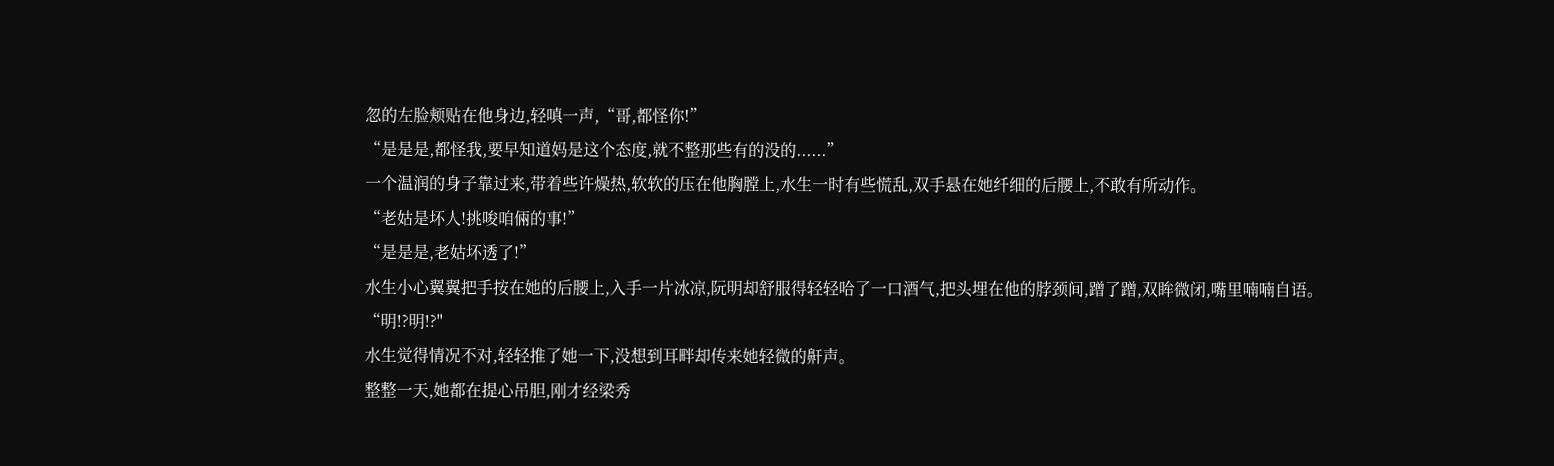忽的左脸颊贴在他身边,轻嗔一声,“哥,都怪你!”
“是是是,都怪我,要早知道妈是这个态度,就不整那些有的没的......”
一个温润的身子靠过来,带着些许燥热,软软的压在他胸膛上,水生一时有些慌乱,双手悬在她纤细的后腰上,不敢有所动作。
“老姑是坏人!挑唆咱倆的事!”
“是是是,老姑坏透了!”
水生小心翼翼把手按在她的后腰上,入手一片冰凉,阮明却舒服得轻轻哈了一口酒气,把头埋在他的脖颈间,蹭了蹭,双眸微闭,嘴里喃喃自语。
“明!?明!?"
水生觉得情况不对,轻轻推了她一下,没想到耳畔却传来她轻微的鼾声。
整整一天,她都在提心吊胆,刚才经梁秀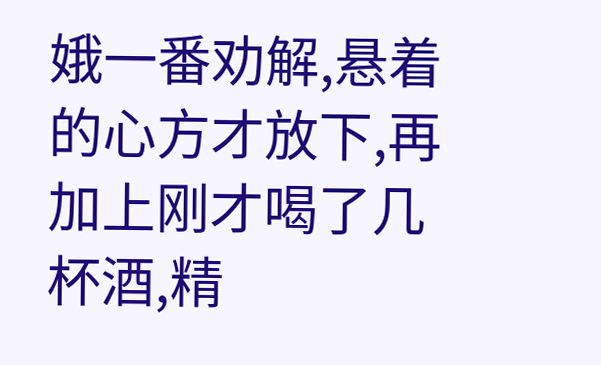娥一番劝解,悬着的心方才放下,再加上刚才喝了几杯酒,精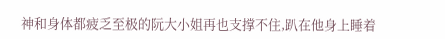神和身体都疲乏至极的阮大小姐再也支撑不住,趴在他身上睡着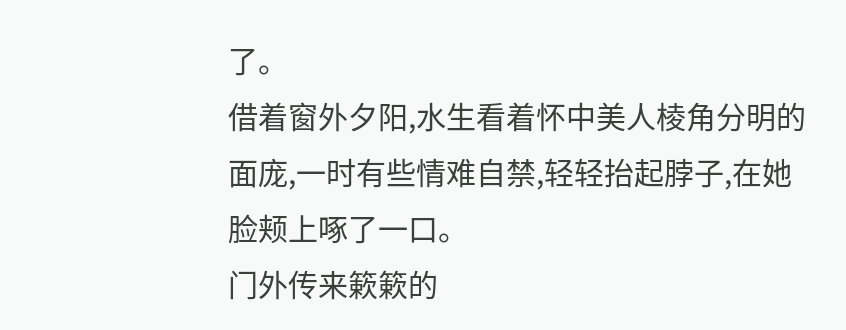了。
借着窗外夕阳,水生看着怀中美人棱角分明的面庞,一时有些情难自禁,轻轻抬起脖子,在她脸颊上啄了一口。
门外传来簌簌的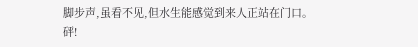脚步声,虽看不见,但水生能感觉到来人正站在门口。
砰!